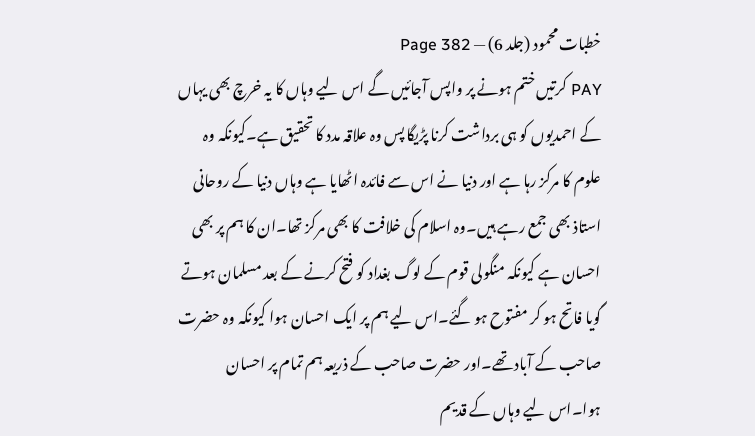خطبات محمود (جلد 6) — Page 382
PAY کرتیں ختم ہونے پر واپس آجائیں گے اس لیے وہاں کا یہ خرچ بھی یہاں کے احمدیوں کو ہی برداشت کرنا پڑیگا پس وہ علاقہ مدد کا تحقیق ہے۔کیونکہ وہ علوم کا مرکز رہا ہے اور دنیا نے اس سے فائدہ اٹھایا ہے وہاں دنیا کے روحانی استاذ بھی جمع رہے ہیں۔وہ اسلام کی خلافت کا بھی مرکز تھا۔ان کا ہم پر بھی احسان ہے کیونکہ منگولی قوم کے لوگ بغداد کو فتح کرنے کے بعد مسلمان ہوتے گویا فاتح ہو کر مفتوح ہو گئے۔اس لیے ہم پر ایک احسان ہوا کیونکہ وہ حضرت صاحب کے آباد تھے۔اور حضرت صاحب کے ذریعہ ہم تمام پر احسان ہوا۔اس لیے وہاں کے قدیم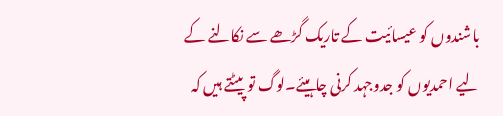باشندوں کو عیسائیت کے تاریک گڑھے سے نکالنے کے لیے احمدیوں کو جدوجہد کرنی چاہیئے۔لوگ تو پیٹتے ہیں کہ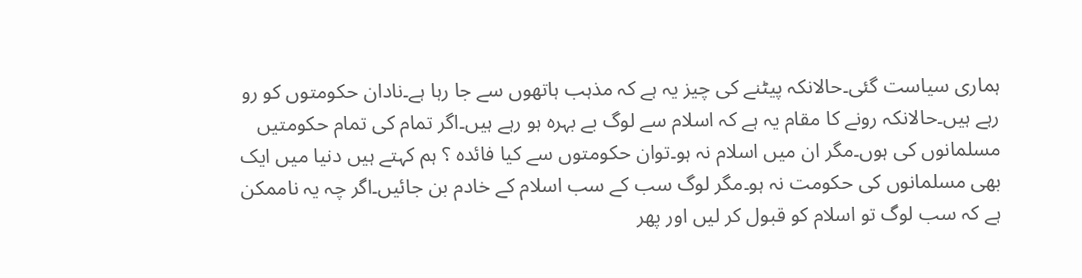ہماری سیاست گئی۔حالانکہ پیٹنے کی چیز یہ ہے کہ مذہب ہاتھوں سے جا رہا ہے۔نادان حکومتوں کو رو رہے ہیں۔حالانکہ رونے کا مقام یہ ہے کہ اسلام سے لوگ بے بہرہ ہو رہے ہیں۔اگر تمام کی تمام حکومتیں مسلمانوں کی ہوں۔مگر ان میں اسلام نہ ہو۔توان حکومتوں سے کیا فائدہ ؟ ہم کہتے ہیں دنیا میں ایک بھی مسلمانوں کی حکومت نہ ہو۔مگر لوگ سب کے سب اسلام کے خادم بن جائیں۔اگر چہ یہ ناممکن ہے کہ سب لوگ تو اسلام کو قبول کر لیں اور پھر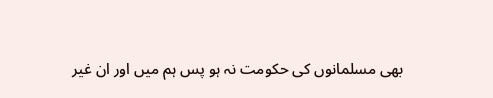بھی مسلمانوں کی حکومت نہ ہو پس ہم میں اور ان غیر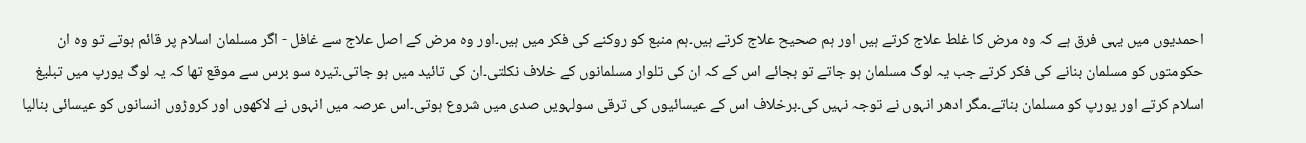احمدیوں میں یہی فرق ہے کہ وہ مرض کا غلط علاج کرتے ہیں اور ہم صحیح علاج کرتے ہیں۔ہم منبع کو روکنے کی فکر میں ہیں۔اور وہ مرض کے اصل علاج سے غافل - اگر مسلمان اسلام پر قائم ہوتے تو وہ ان حکومتوں کو مسلمان بنانے کی فکر کرتے جب یہ لوگ مسلمان ہو جاتے تو بجائے اس کے کہ ان کی تلوار مسلمانوں کے خلاف نکلتی۔ان کی تائید میں ہو جاتی۔تیرہ سو برس سے موقع تھا کہ یہ لوگ یورپ میں تبلیغ اسلام کرتے اور یورپ کو مسلمان بناتے۔مگر ادھر انہوں نے توجہ نہیں کی۔برخلاف اس کے عیسائیوں کی ترقی سولہویں صدی میں شروع ہوتی۔اس عرصہ میں انہوں نے لاکھوں اور کروڑوں انسانوں کو عیسائی بنالیا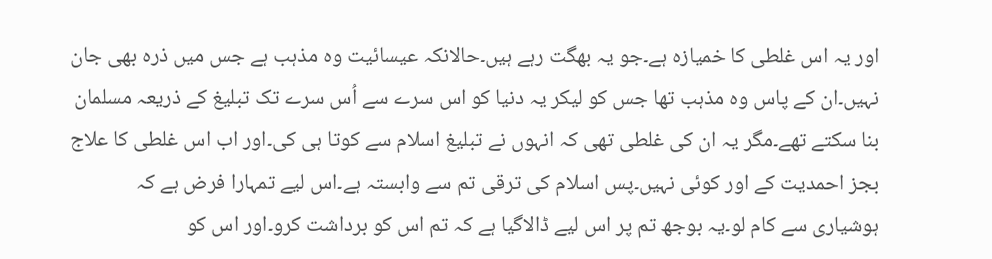اور یہ اس غلطی کا خمیازہ ہے۔جو یہ بھگت رہے ہیں۔حالانکہ عیسائیت وہ مذہب ہے جس میں ذرہ بھی جان نہیں۔ان کے پاس وہ مذہب تھا جس کو لیکر یہ دنیا کو اس سرے سے اُس سرے تک تبلیغ کے ذریعہ مسلمان بنا سکتے تھے۔مگر یہ ان کی غلطی تھی کہ انہوں نے تبلیغ اسلام سے کوتا ہی کی۔اور اب اس غلطی کا علاج بجز احمدیت کے اور کوئی نہیں۔پس اسلام کی ترقی تم سے وابستہ ہے۔اس لیے تمہارا فرض ہے کہ ہوشیاری سے کام لو۔یہ بوجھ تم پر اس لیے ڈالاگیا ہے کہ تم اس کو برداشت کرو۔اور اس کو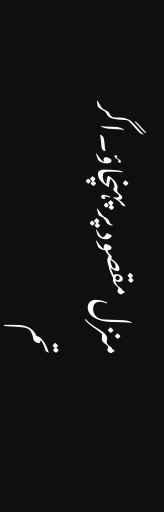منزل مقصود پر پہنچاؤ۔اگر تم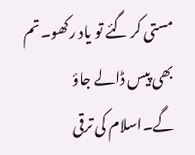مستی کر گئے تو یاد رکھو۔تم بھی پیس ڈالے جاؤ گے۔اسلام کی ترقی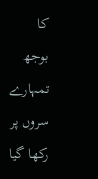کا بوجھ تمہارے سروں پر رکھا گیا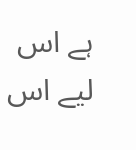ہے اس لیے اس